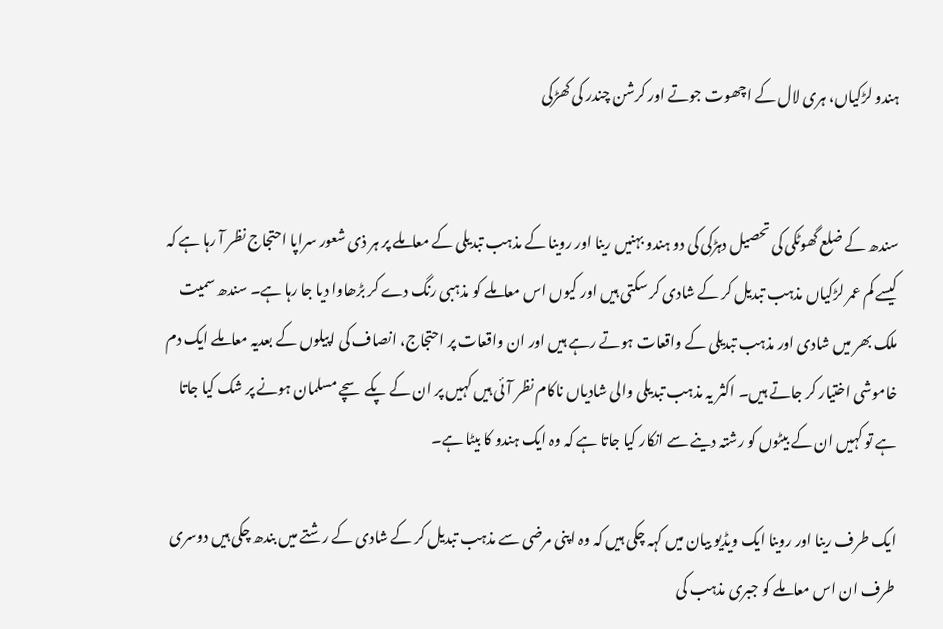ہندو لڑکیاں، ہری لال کے اچھوت جوتے اور کرشن چندر کی کھڑکی


سندھ کے ضلع گھوٹکی کی تحصیل دہڑکی کی دو ہندو بہنیں رینا اور روینا کے مذہب تبدیلی کے معاملے پر ہر ذی شعور سراپا احتجاج نظر آ رہا ہے کہ کیسے کم عمر لڑکیاں مذہب تبدیل کر کے شادی کر سکتی ہیں اور کیوں اس معاملے کو مذہبی رنگ دے کر بڑھاوا دیا جا رہا ہے۔ سندھ سمیت ملک بھر میں شادی اور مذہب تبدیلی کے واقعات ہوتے رہے ہیں اور ان واقعات پر احتجاج، انصاف کی اپیلوں کے بعدیہ معاملے ایک دم خاموشی اختیار کر جاتے ہیں۔ اکثر یہ مذہب تبدیلی والی شادیاں ناکام نظر آئی ہیں کہیں پر ان کے پکے سچے مسلمان ہونے پر شک کیا جاتا ہے تو کہیں ان کے بیٹوں کو رشتہ دینے سے انکار کیا جاتا ہے کہ وہ ایک ہندو کا بیٹا ہے۔

ایک طرف رینا اور روینا ایک ویڈیو بیان میں کہہ چکی ہیں کہ وہ اپنی مرضی سے مذہب تبدیل کر کے شادی کے رشتے میں بندھ چکی ہیں دوسری طرف ان اس معاملے کو جبری مذہب کی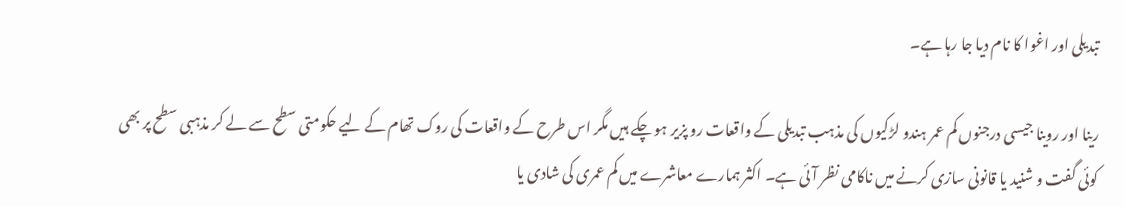تبدیلی اور اغوا کا نام دیا جا رہا ہے۔

رینا اور روینا جیسی درجنوں کم عمر ہندو لڑکیوں کی مذہب تبدیلی کے واقعات رو پزیر ہو چکے ہیں مگر اس طرح کے واقعات کی روک تھام کے لیے حکومتی سطح سے لے کر مذہبی سطح پر بھی کوئی گفت و شنید یا قانونی سازی کرنے میں ناکامی نظر آئی ہے۔ اکثر ہمارے معاشرے میں کم عمری کی شادی یا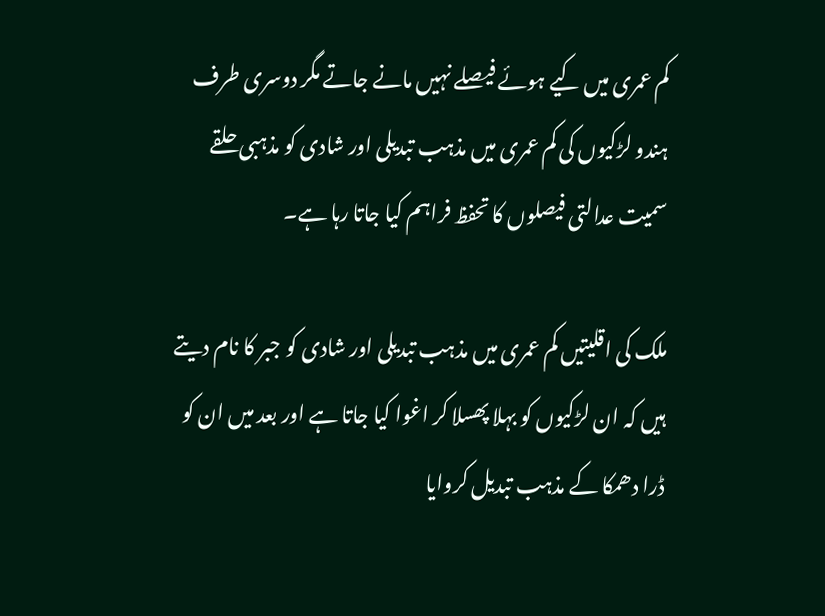کم عمری میں کیے ہوئے فیصلے نہیں مانے جاتے مگر دوسری طرف ہندو لڑکیوں کی کم عمری میں مذہب تبدیلی اور شادی کو مذہبی حلقے سمیت عدالتی فیصلوں کا تحفظ فراہم کیا جاتا رہا ہے۔

ملک کی اقلیتیں کم عمری میں مذہب تبدیلی اور شادی کو جبر کا نام دیتے ہیں کہ ان لڑکیوں کو بہلا پھسلا کر اغوا کیا جاتا ہے اور بعد میں ان کو ڈرا دھمکا کے مذہب تبدیل کروایا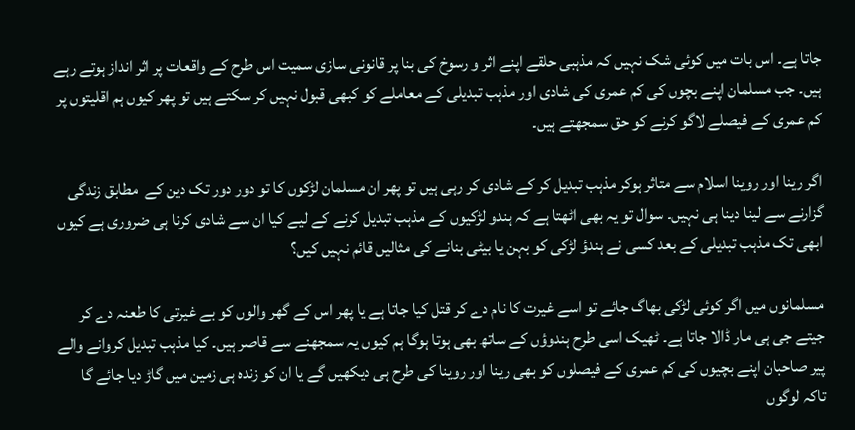جاتا ہے۔ اس بات میں کوئی شک نہیں کہ مذہبی حلقے اپنے اثر و رسوخ کی بنا پر قانونی سازی سمیت اس طرح کے واقعات پر اثر انداز ہوتے رہے ہیں۔ جب مسلمان اپنے بچوں کی کم عمری کی شادی اور مذہب تبدیلی کے معاملے کو کبھی قبول نہیں کر سکتے ہیں تو پھر کیوں ہم اقلیتوں پر کم عمری کے فیصلے لاگو کرنے کو حق سمجھتے ہیں۔

اگر رینا اور روینا اسلام سے متاثر ہوکر مذہب تبدیل کر کے شادی کر رہی ہیں تو پھر ان مسلمان لڑکوں کا تو دور دور تک دین کے  مطابق زندگی گزارنے سے لینا دینا ہی نہیں۔ سوال تو یہ بھی اٹھتا ہے کہ ہندو لڑکیوں کے مذہب تبدیل کرنے کے لیے کیا ان سے شادی کرنا ہی ضروری ہے کیوں ابھی تک مذہب تبدیلی کے بعد کسی نے ہندؤ لڑکی کو بہن یا بیٹی بنانے کی مثالیں قائم نہیں کیں؟

مسلمانوں میں اگر کوئی لڑکی بھاگ جائے تو اسے غیرت کا نام دے کر قتل کیا جاتا ہے یا پھر اس کے گھر والوں کو بے غیرتی کا طعنہ دے کر جیتے جی ہی مار ڈالا جاتا ہے۔ ٹھیک اسی طرح ہندوؤں کے ساتھ بھی ہوتا ہوگا ہم کیوں یہ سمجھنے سے قاصر ہیں۔ کیا مذہب تبدیل کروانے والے پیر صاحبان اپنے بچیوں کی کم عمری کے فیصلوں کو بھی رینا اور روینا کی طرح ہی دیکھیں گے یا ان کو زندہ ہی زمین میں گاڑ دیا جائے گا تاکہ لوگوں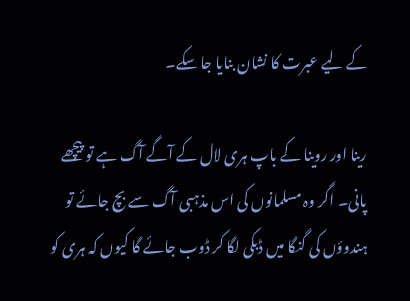کے لیے عبرت کا نشان بنایا جا سکے۔

رینا اور روینا کے باپ ہری لال کے آگے آگ ہے تو پیچھے پانی۔ اگر وہ مسلمانوں کی اس مذہبی آگ سے بچ جائے تو ہندوؤں کی گنگا میں ڈبکی لگا کر ڈوب جائے گا کیوں کہ ہری کو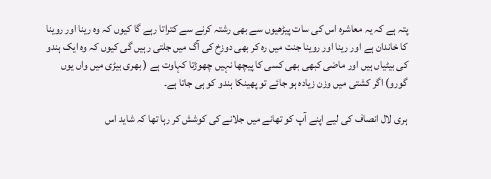پتہ ہے کہ یہ معاشرہ اس کی سات پیڑھیوں سے بھی رشتہ کرنے سے کتراتا رہے گا کیوں کہ وہ رینا اور روینا کا خاندان ہے اور رینا اور روینا جنت میں رہ کر بھی دوزخ کی آگ میں جلتی رہیں گی کیوں کہ وہ ایک ہندو کی بیٹیاں ہیں اور ماضی کبھی بھی کسی کا پیچھا نہیں چھوڑتا کہاوت ہے ( بھری بیڑی میں واں یوں گورو) اگر کشتی میں وزن زیادہ ہو جائے تو پھینکا ہندو کو ہی جاتا ہے۔

ہری لال انصاف کی لیے اپنے آپ کو تھانے میں جلانے کی کوشش کر رہا تھا کہ شاید اس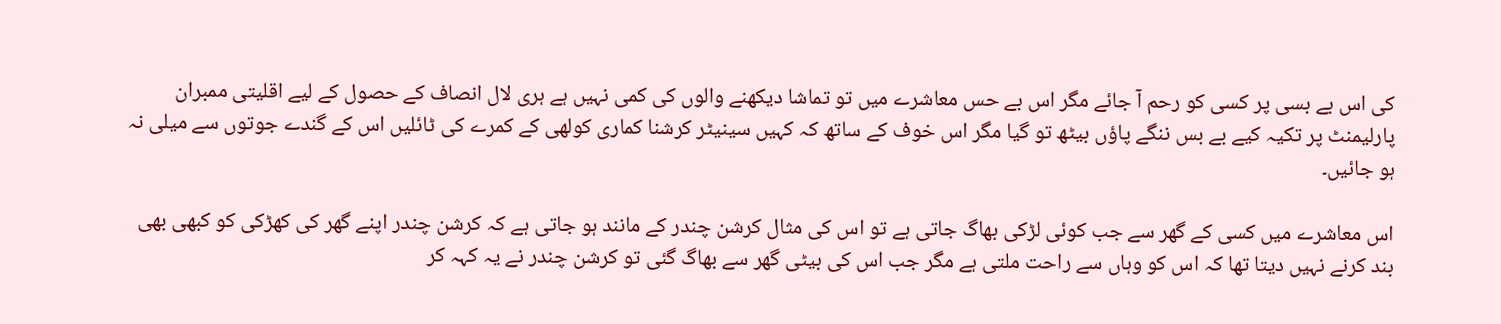کی اس بے بسی پر کسی کو رحم آ جائے مگر اس بے حس معاشرے میں تو تماشا دیکھنے والوں کی کمی نہیں ہے ہری لال انصاف کے حصول کے لیے اقلیتی ممبران پارلیمنٹ پر تکیہ کیے بے بس ننگے پاؤں بیٹھ تو گیا مگر اس خوف کے ساتھ کہ کہیں سینیٹر کرشنا کماری کولھی کے کمرے کی ٹائلیں اس کے گندے جوتوں سے میلی نہ ہو جائیں۔

اس معاشرے میں کسی کے گھر سے جب کوئی لڑکی بھاگ جاتی ہے تو اس کی مثال کرشن چندر کے مانند ہو جاتی ہے کہ کرشن چندر اپنے گھر کی کھڑکی کو کبھی بھی بند کرنے نہیں دیتا تھا کہ اس کو وہاں سے راحت ملتی ہے مگر جب اس کی بیٹی گھر سے بھاگ گئی تو کرشن چندر نے یہ کہہ کر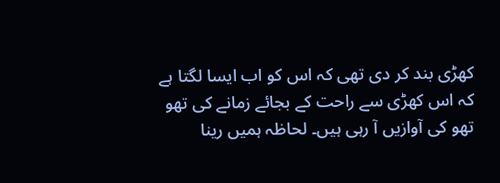کھڑی بند کر دی تھی کہ اس کو اب ایسا لگتا ہے کہ اس کھڑی سے راحت کے بجائے زمانے کی تھو تھو کی آوازیں آ رہی ہیں۔ لحاظہ ہمیں رینا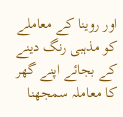اور روینا کے معاملے کو مذہبی رنگ دینے کے بجائے اپنے گھر کا معاملہ سمجھنا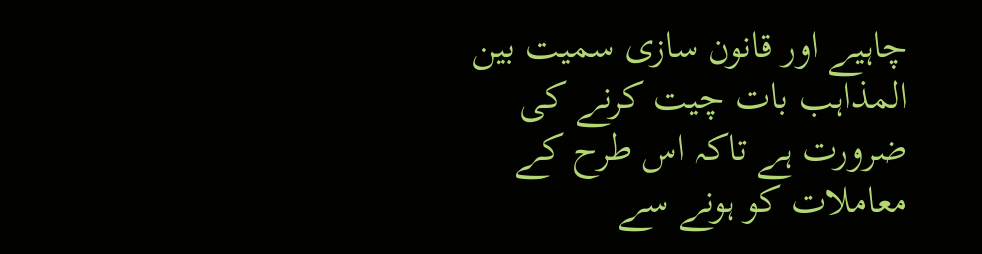چاہیے اور قانون سازی سمیت بین المذاہب بات چیت کرنے کی ضرورت ہے تاکہ اس طرح کے معاملات کو ہونے سے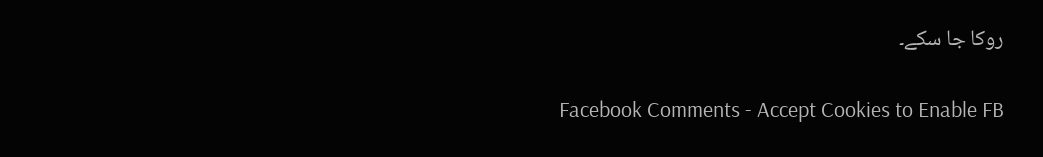روکا جا سکے۔


Facebook Comments - Accept Cookies to Enable FB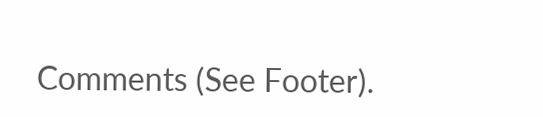Comments (See Footer).